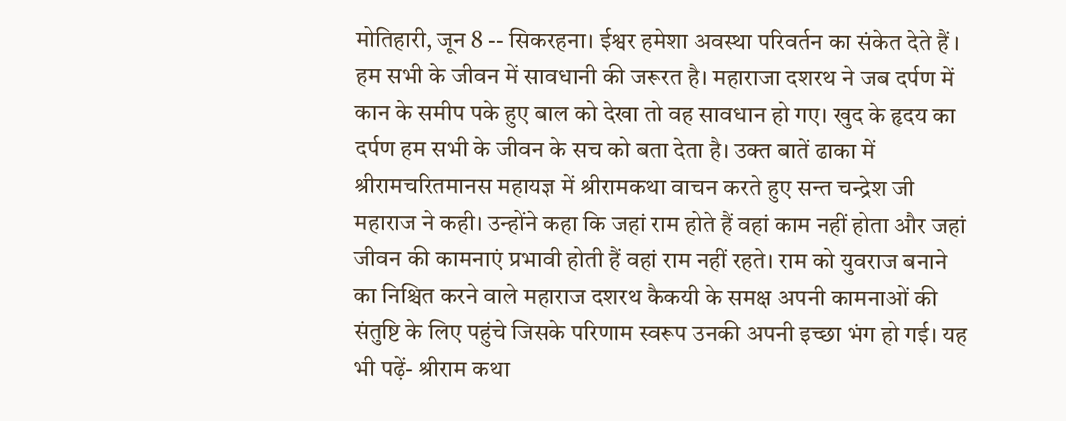मोतिहारी, जून 8 -- सिकरहना। ईश्वर हमेशा अवस्था परिवर्तन का संकेत देते हैं । हम सभी के जीवन में सावधानी की जरूरत है। महाराजा दशरथ ने जब दर्पण में कान के समीप पके हुए बाल को देखा तो वह सावधान हो गए। खुद के हृदय का दर्पण हम सभी के जीवन के सच को बता देता है। उक्त बातें ढाका में श्रीरामचरितमानस महायज्ञ में श्रीरामकथा वाचन करते हुए सन्त चन्द्रेश जी महाराज ने कही। उन्होंने कहा कि जहां राम होते हैं वहां काम नहीं होता और जहां जीवन की कामनाएं प्रभावी होती हैं वहां राम नहीं रहते। राम को युवराज बनाने का निश्चित करने वाले महाराज दशरथ कैकयी के समक्ष अपनी कामनाओं की संतुष्टि के लिए पहुंचे जिसके परिणाम स्वरूप उनकी अपनी इच्छा भंग हो गई। यह भी पढ़ें- श्रीराम कथा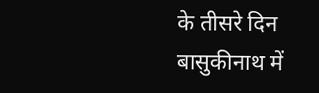के तीसरे दिन बासुकीनाथ में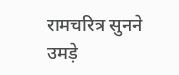रामचरित्र सुनने उमड़े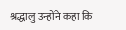श्रद्धालु उन्होंने कहा कि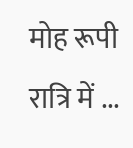मोह रूपी रात्रि में ...